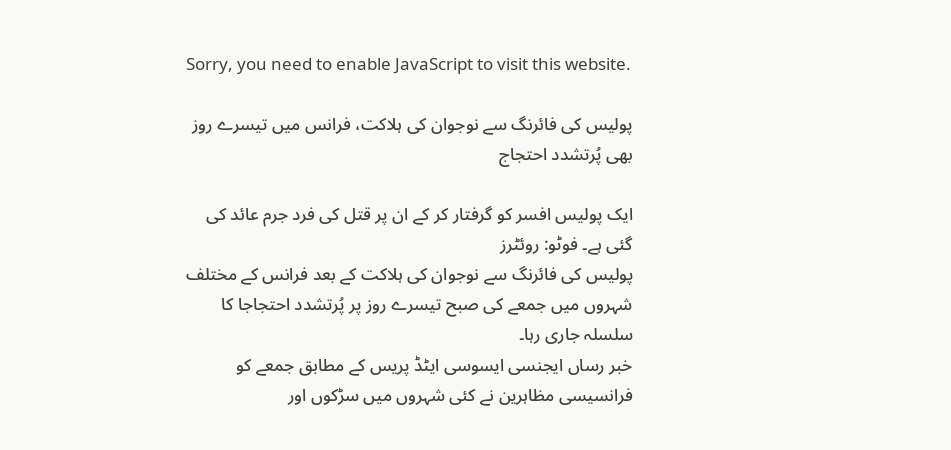Sorry, you need to enable JavaScript to visit this website.

پولیس کی فائرنگ سے نوجوان کی ہلاکت، فرانس میں تیسرے روز بھی پُرتشدد احتجاج

ایک پولیس افسر کو گرفتار کر کے ان پر قتل کی فرد جرم عائد کی گئی ہے۔ فوٹو: روئٹرز
پولیس کی فائرنگ سے نوجوان کی ہلاکت کے بعد فرانس کے مختلف شہروں میں جمعے کی صبح تیسرے روز پر پُرتشدد احتجاجا کا سلسلہ جاری رہا۔
خبر رساں ایجنسی ایسوسی ایٹڈ پریس کے مطابق جمعے کو فرانسیسی مظاہرین نے کئی شہروں میں سڑکوں اور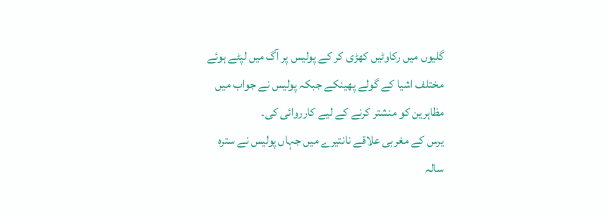گلیوں میں رکاوٹیں کھڑی کر کے پولیس پر آگ میں لپٹے ہوئے مختلف اشیا کے گولے پھینکے جبکہ پولیس نے جواب میں مظاہرین کو منشتر کرنے کے لیے کارروائی کی۔
یرس کے مغربی علاقے نانتیرے میں جہاں پولیس نے سترہ سالہ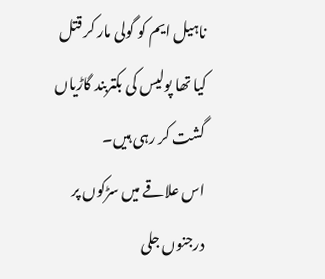ناہیل ایم کو گولی مار کر قتل کیا تھا پولیس کی بکتربند گاڑیاں گشت کر رہی ہیں۔
اس علاقے میں سڑکوں پر درجنوں جلی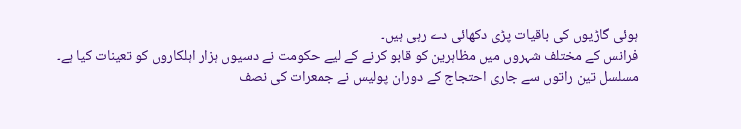ہوئی گاڑیوں کی باقیات پڑی دکھائی دے رہی ہیں۔
فرانس کے مختلف شہروں میں مظاہرین کو قابو کرنے کے لیے حکومت نے دسیوں ہزار اہلکاروں کو تعینات کیا ہے۔
مسلسل تین راتوں سے جاری احتجاج کے دوران پولیس نے جمعرات کی نصف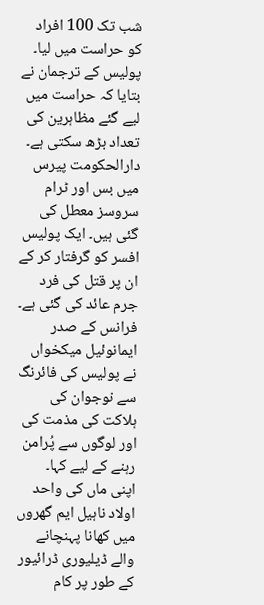شب تک 100 افراد کو حراست میں لیا۔
پولیس کے ترجمان نے بتایا کہ حراست میں لیے گئے مظاہرین کی تعداد بڑھ سکتی ہے۔
دارالحکومت پیرس میں بس اور ٹرام سروسز معطل کی گئی ہیں۔ ایک پولیس افسر کو گرفتار کر کے ان پر قتل کی فرد جرم عائد کی گئی ہے۔
فرانس کے صدر ایمانوئیل میکخواں نے پولیس کی فائرنگ سے نوجوان کی ہلاکت کی مذمت کی اور لوگوں سے پُرامن رہنے کے لیے کہا۔
اپنی ماں کی واحد اولاد ناہیل ایم گھروں میں کھانا پہنچانے والے ڈیلیوری ڈرائیور کے طور پر کام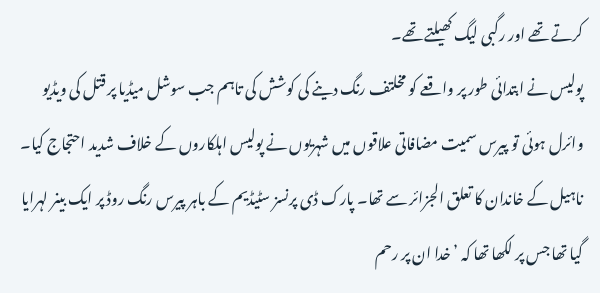کرتے تھے اور رگبی لیگ کھیلتے تھے۔
پولیس نے ابتدائی طور پر واقعے کو مخلتف رنگ دینے کی کوشش کی تاہم جب سوشل میڈیا پر قتل کی ویڈیو وائرل ہوئی تو پیرس سمیت مضافاتی علاقوں میں شہریوں نے پولیس اہلکاروں کے خلاف شدید احتجاج کیا۔
ناہیل کے خاندان کا تعلق الجزائر سے تھا۔ پارک ڈی پرنسز سٹیڈیم کے باہر پیرس رنگ روڈ پر ایک بینر لہرایا گیا تھا جس پر لکھا تھا کہ ’خدا ان پر رحم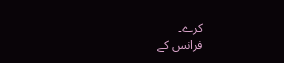کرے۔
فرانس کے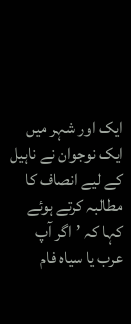ایک اور شہر میں ایک نوجوان نے ناہیل کے لیے انصاف کا مطالبہ کرتے ہوئے کہا کہ ’اگر آپ عرب یا سیاہ فام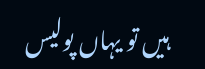ہیں تو یہاں پولیس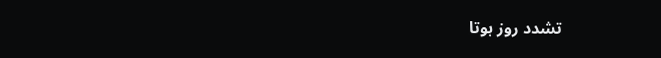تشدد روز ہوتا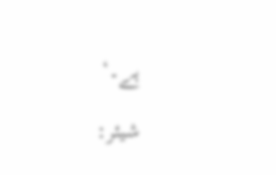ہے۔‘

شیئر: